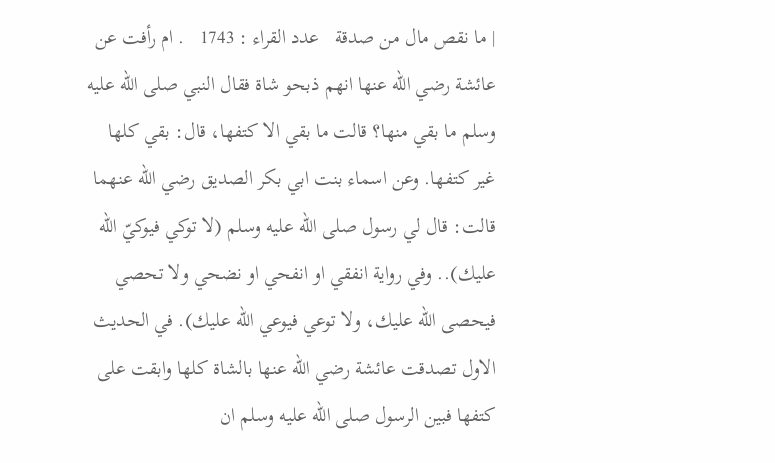| ما نقص مال من صدقة   عدد القراء : 1743   . ام رأفت عن عائشة رضي الله عنها انهم ذبحو شاة فقال النبي صلى الله عليه وسلم ما بقي منها؟ قالت ما بقي الا كتفها، قال: بقي كلها غير كتفها. وعن اسماء بنت ابي بكر الصديق رضي الله عنهما قالت: قال لي رسول صلى الله عليه وسلم (لا توكي فيوكيّ الله عليك).. وفي رواية انفقي او انفحي او نضحي ولا تحصي فيحصى الله عليك، ولا توعي فيوعي الله عليك). في الحديث الاول تصدقت عائشة رضي الله عنها بالشاة كلها وابقت على كتفها فبين الرسول صلى الله عليه وسلم ان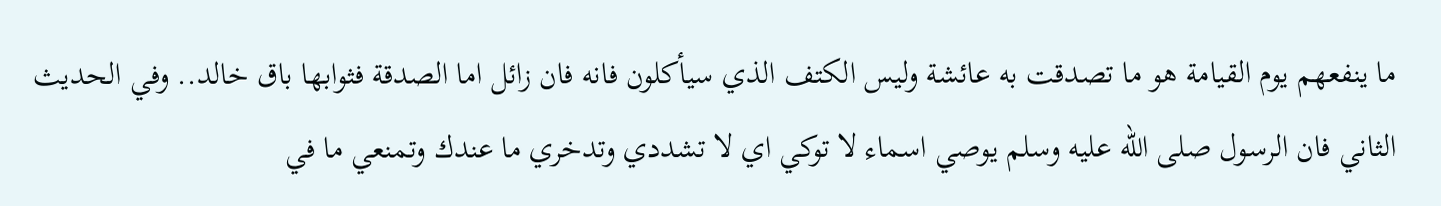ما ينفعهم يوم القيامة هو ما تصدقت به عائشة وليس الكتف الذي سيأكلون فانه فان زائل اما الصدقة فثوابها باق خالد.. وفي الحديث الثاني فان الرسول صلى الله عليه وسلم يوصي اسماء لا توكي اي لا تشددي وتدخري ما عندك وتمنعي ما في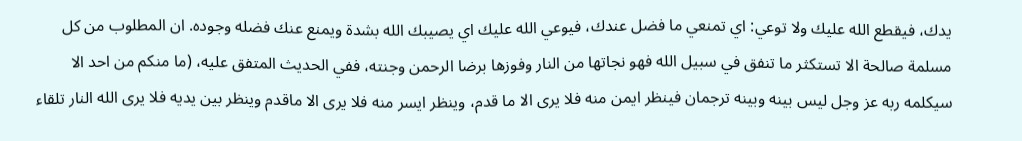يدك، فيقطع الله عليك ولا توعي: اي تمنعي ما فضل عندك، فيوعي الله عليك اي يصيبك الله بشدة ويمنع عنك فضله وجوده. ان المطلوب من كل مسلمة صالحة الا تستكثر ما تنفق في سبيل الله فهو نجاتها من النار وفوزها برضا الرحمن وجنته، ففي الحديث المتفق عليه، (ما منكم من احد الا سيكلمه ربه عز وجل ليس بينه وبينه ترجمان فينظر ايمن منه فلا يرى الا ما قدم، وينظر ايسر منه فلا يرى الا ماقدم وينظر بين يديه فلا يرى الله النار تلقاء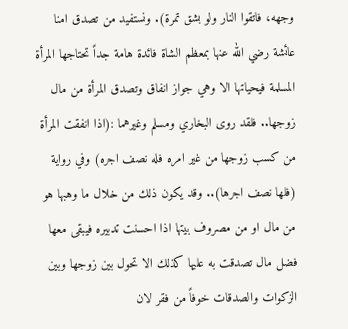وجهه، فاتقوا النار ولو بشق تمرة). ونستفيد من تصدق امنا عائشة رضي الله عنها بمعظم الشاة فائدة هامة جداً تحتاجها المرأة المسلمة فيحياتها الا وهي جواز انفاق وتصدق المرأة من مال زوجها.. فلقد روى البخاري ومسلم وغيرهما :(اذا انفقت المرأة من كسب زوجها من غير امره فله نصف اجره) وفي رواية (فلها نصف اجرها).. وقد يكون ذلك من خلال ما وهبها هو من مال او من مصروف بيتها اذا احسنت تدبيره فيبقى معها فضل مال تصدقت به عليها كذلك الا تحول بين زوجها وبين الزكوات والصدقات خوفاً من فقر لان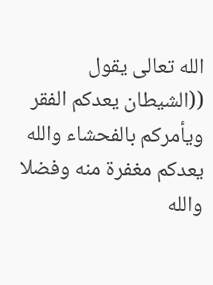الله تعالى يقول ((الشيطان يعدكم الفقر ويأمركم بالفحشاء والله يعدكم مغفرة منه وفضلا والله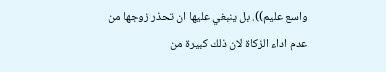واسع عليم)). بل ينبغي عليها ان تحذر زوجها من عدم اداء الزكاة لان ذلك كبيرة من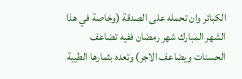الكبائر وان تحمله على الصدقة (وخاصة في هذا الشهر المبارك شهر رمضان ففيه تضاعف الحسنات ويضاعف الاجر) وتعده بثمارها الطيبة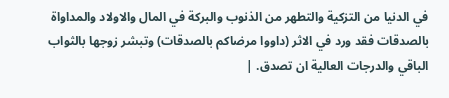في الدنيا من التزكية والتطهر من الذنوب والبركة في المال والاولاد والمداواة بالصدقات فقد ورد في الاثر (داووا مرضاكم بالصدقات) وتبشر زوجها بالثواب الباقي والدرجات العالية ان تصدق. |